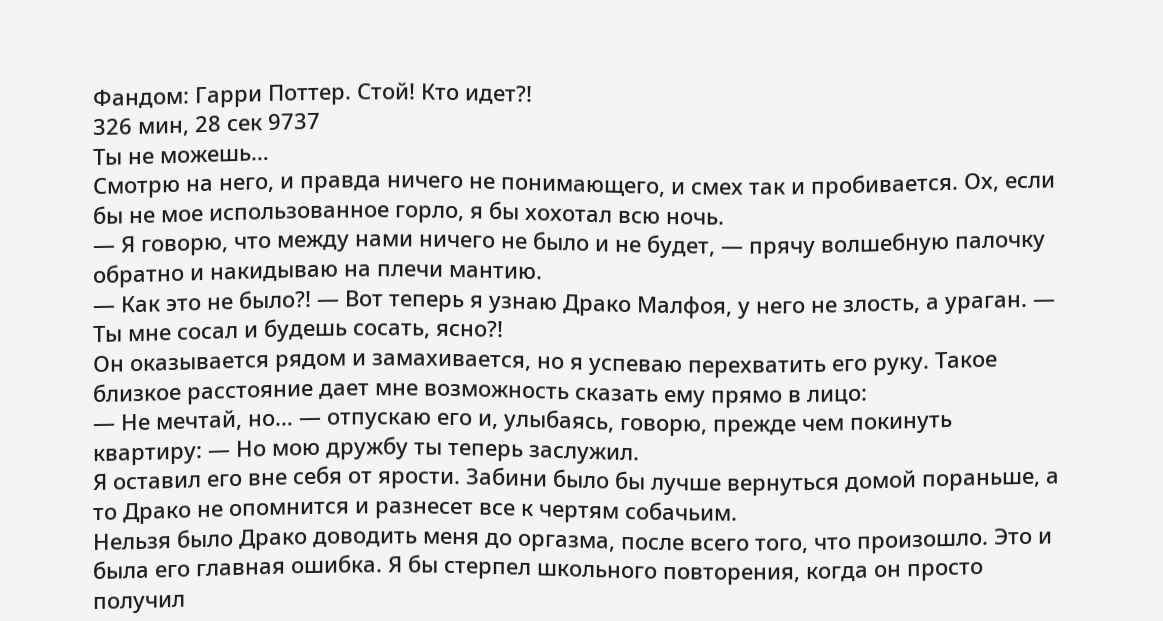Фандом: Гарри Поттер. Стой! Кто идет?!
326 мин, 28 сек 9737
Ты не можешь…
Смотрю на него, и правда ничего не понимающего, и смех так и пробивается. Ох, если бы не мое использованное горло, я бы хохотал всю ночь.
— Я говорю, что между нами ничего не было и не будет, — прячу волшебную палочку обратно и накидываю на плечи мантию.
— Как это не было?! — Вот теперь я узнаю Драко Малфоя, у него не злость, а ураган. — Ты мне сосал и будешь сосать, ясно?!
Он оказывается рядом и замахивается, но я успеваю перехватить его руку. Такое близкое расстояние дает мне возможность сказать ему прямо в лицо:
— Не мечтай, но… — отпускаю его и, улыбаясь, говорю, прежде чем покинуть квартиру: — Но мою дружбу ты теперь заслужил.
Я оставил его вне себя от ярости. Забини было бы лучше вернуться домой пораньше, а то Драко не опомнится и разнесет все к чертям собачьим.
Нельзя было Драко доводить меня до оргазма, после всего того, что произошло. Это и была его главная ошибка. Я бы стерпел школьного повторения, когда он просто получил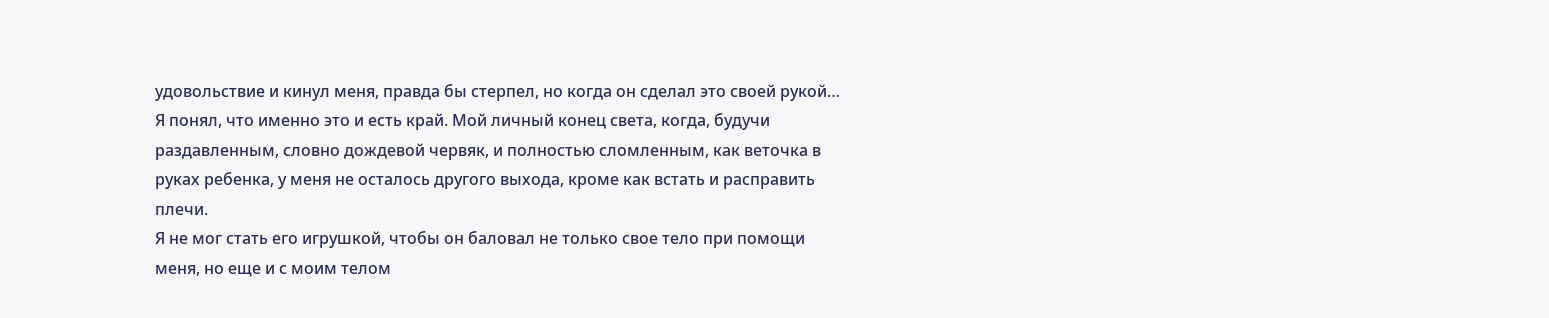удовольствие и кинул меня, правда бы стерпел, но когда он сделал это своей рукой… Я понял, что именно это и есть край. Мой личный конец света, когда, будучи раздавленным, словно дождевой червяк, и полностью сломленным, как веточка в руках ребенка, у меня не осталось другого выхода, кроме как встать и расправить плечи.
Я не мог стать его игрушкой, чтобы он баловал не только свое тело при помощи меня, но еще и с моим телом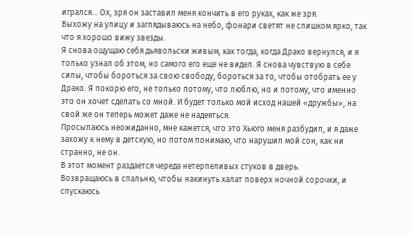игрался… Ох, зря он заставил меня кончить в его руках, как же зря.
Выхожу на улицу и заглядываюсь на небо, фонари светят не слишком ярко, так что я хорошо вижу звезды.
Я снова ощущаю себя дьявольски живым, как тогда, когда Драко вернулся, и я только узнал об этом, но самого его еще не видел. Я снова чувствую в себе силы, чтобы бороться за свою свободу, бороться за то, чтобы отобрать ее у Драко. Я покорю его, не только потому, что люблю, но и потому, что именно это он хочет сделать со мной. И будет только мой исход нашей «дружбы», на свой же он теперь может даже не надеяться.
Просыпаюсь неожиданно, мне кажется, что это Хьюго меня разбудил, и я даже захожу к нему в детскую, но потом понимаю, что нарушил мой сон, как ни странно, не он.
В этот момент раздается череда нетерпеливых стуков в дверь.
Возвращаюсь в спальню, чтобы накинуть халат поверх ночной сорочки, и спускаюсь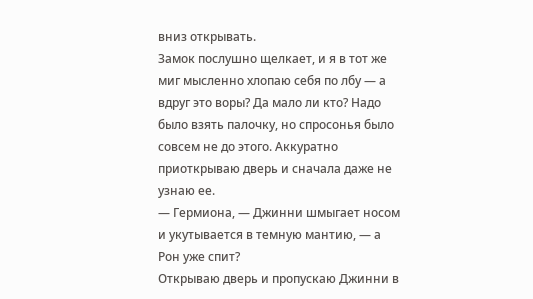вниз открывать.
Замок послушно щелкает, и я в тот же миг мысленно хлопаю себя по лбу — а вдруг это воры? Да мало ли кто? Надо было взять палочку, но спросонья было совсем не до этого. Аккуратно приоткрываю дверь и сначала даже не узнаю ее.
— Гермиона, — Джинни шмыгает носом и укутывается в темную мантию, — а Рон уже спит?
Открываю дверь и пропускаю Джинни в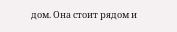дом. Она стоит рядом и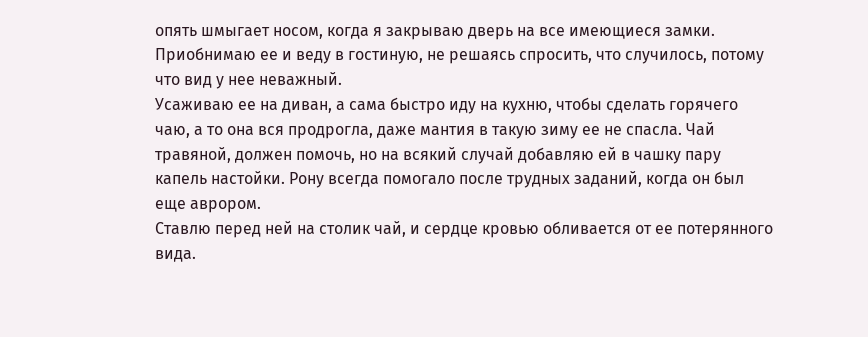опять шмыгает носом, когда я закрываю дверь на все имеющиеся замки. Приобнимаю ее и веду в гостиную, не решаясь спросить, что случилось, потому что вид у нее неважный.
Усаживаю ее на диван, а сама быстро иду на кухню, чтобы сделать горячего чаю, а то она вся продрогла, даже мантия в такую зиму ее не спасла. Чай травяной, должен помочь, но на всякий случай добавляю ей в чашку пару капель настойки. Рону всегда помогало после трудных заданий, когда он был еще аврором.
Ставлю перед ней на столик чай, и сердце кровью обливается от ее потерянного вида.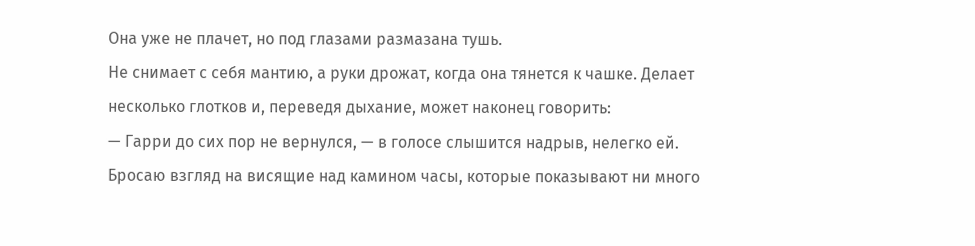Она уже не плачет, но под глазами размазана тушь.
Не снимает с себя мантию, а руки дрожат, когда она тянется к чашке. Делает несколько глотков и, переведя дыхание, может наконец говорить:
— Гарри до сих пор не вернулся, — в голосе слышится надрыв, нелегко ей.
Бросаю взгляд на висящие над камином часы, которые показывают ни много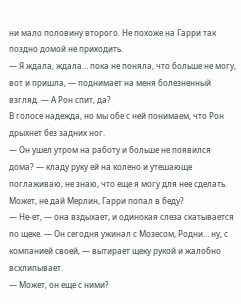ни мало половину второго. Не похоже на Гарри так поздно домой не приходить.
— Я ждала, ждала… пока не поняла, что больше не могу, вот и пришла, — поднимает на меня болезненный взгляд. — А Рон спит, да?
В голосе надежда, но мы обе с ней понимаем, что Рон дрыхнет без задних ног.
— Он ушел утром на работу и больше не появился дома? — кладу руку ей на колено и утешающе поглаживаю, не знаю, что еще я могу для нее сделать. Может, не дай Мерлин, Гарри попал в беду?
— Не-ет, — она вздыхает, и одинокая слеза скатывается по щеке. — Он сегодня ужинал с Мозесом, Родни… ну, с компанией своей, — вытирает щеку рукой и жалобно всхлипывает.
— Может, он еще с ними?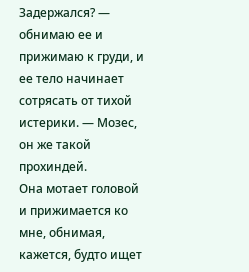Задержался? — обнимаю ее и прижимаю к груди, и ее тело начинает сотрясать от тихой истерики. — Мозес, он же такой прохиндей.
Она мотает головой и прижимается ко мне, обнимая, кажется, будто ищет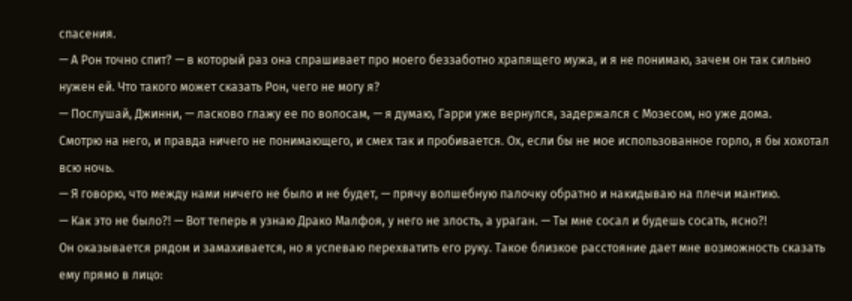спасения.
— А Рон точно спит? — в который раз она спрашивает про моего беззаботно храпящего мужа, и я не понимаю, зачем он так сильно нужен ей. Что такого может сказать Рон, чего не могу я?
— Послушай, Джинни, — ласково глажу ее по волосам, — я думаю, Гарри уже вернулся, задержался с Мозесом, но уже дома.
Смотрю на него, и правда ничего не понимающего, и смех так и пробивается. Ох, если бы не мое использованное горло, я бы хохотал всю ночь.
— Я говорю, что между нами ничего не было и не будет, — прячу волшебную палочку обратно и накидываю на плечи мантию.
— Как это не было?! — Вот теперь я узнаю Драко Малфоя, у него не злость, а ураган. — Ты мне сосал и будешь сосать, ясно?!
Он оказывается рядом и замахивается, но я успеваю перехватить его руку. Такое близкое расстояние дает мне возможность сказать ему прямо в лицо: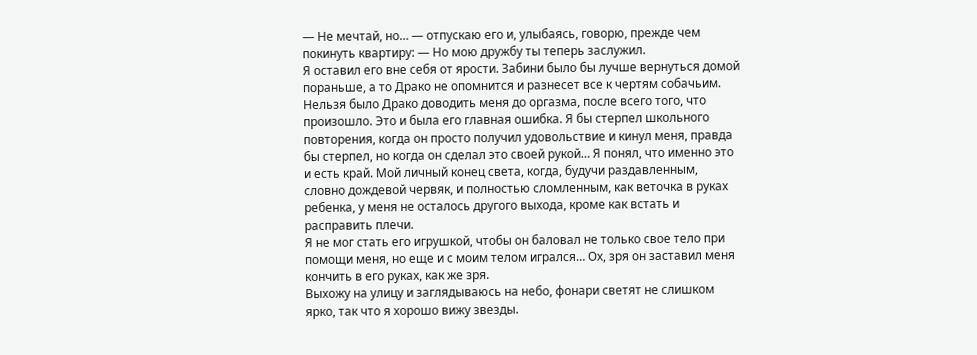— Не мечтай, но… — отпускаю его и, улыбаясь, говорю, прежде чем покинуть квартиру: — Но мою дружбу ты теперь заслужил.
Я оставил его вне себя от ярости. Забини было бы лучше вернуться домой пораньше, а то Драко не опомнится и разнесет все к чертям собачьим.
Нельзя было Драко доводить меня до оргазма, после всего того, что произошло. Это и была его главная ошибка. Я бы стерпел школьного повторения, когда он просто получил удовольствие и кинул меня, правда бы стерпел, но когда он сделал это своей рукой… Я понял, что именно это и есть край. Мой личный конец света, когда, будучи раздавленным, словно дождевой червяк, и полностью сломленным, как веточка в руках ребенка, у меня не осталось другого выхода, кроме как встать и расправить плечи.
Я не мог стать его игрушкой, чтобы он баловал не только свое тело при помощи меня, но еще и с моим телом игрался… Ох, зря он заставил меня кончить в его руках, как же зря.
Выхожу на улицу и заглядываюсь на небо, фонари светят не слишком ярко, так что я хорошо вижу звезды.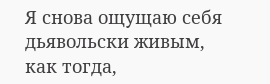Я снова ощущаю себя дьявольски живым, как тогда,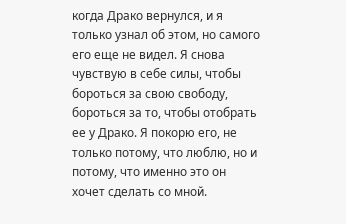когда Драко вернулся, и я только узнал об этом, но самого его еще не видел. Я снова чувствую в себе силы, чтобы бороться за свою свободу, бороться за то, чтобы отобрать ее у Драко. Я покорю его, не только потому, что люблю, но и потому, что именно это он хочет сделать со мной.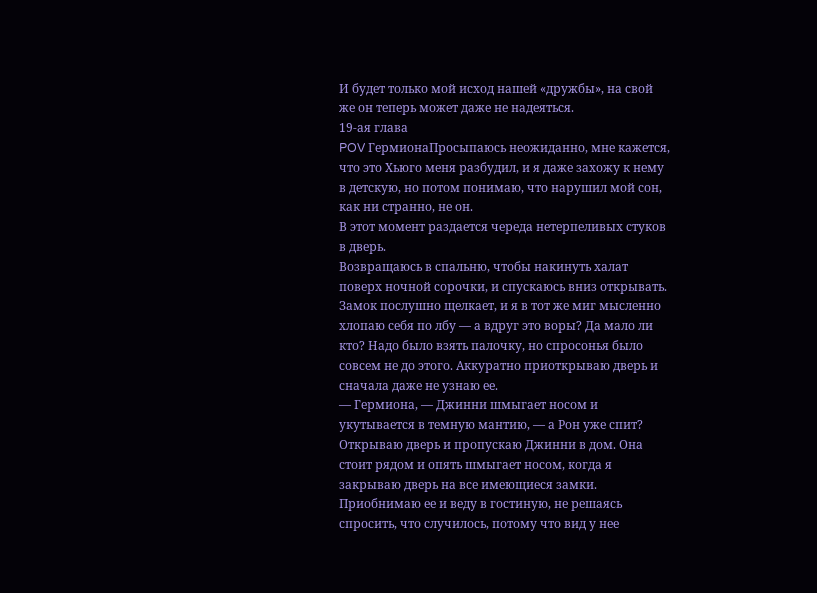И будет только мой исход нашей «дружбы», на свой же он теперь может даже не надеяться.
19-ая глава
POV ГермионаПросыпаюсь неожиданно, мне кажется, что это Хьюго меня разбудил, и я даже захожу к нему в детскую, но потом понимаю, что нарушил мой сон, как ни странно, не он.
В этот момент раздается череда нетерпеливых стуков в дверь.
Возвращаюсь в спальню, чтобы накинуть халат поверх ночной сорочки, и спускаюсь вниз открывать.
Замок послушно щелкает, и я в тот же миг мысленно хлопаю себя по лбу — а вдруг это воры? Да мало ли кто? Надо было взять палочку, но спросонья было совсем не до этого. Аккуратно приоткрываю дверь и сначала даже не узнаю ее.
— Гермиона, — Джинни шмыгает носом и укутывается в темную мантию, — а Рон уже спит?
Открываю дверь и пропускаю Джинни в дом. Она стоит рядом и опять шмыгает носом, когда я закрываю дверь на все имеющиеся замки. Приобнимаю ее и веду в гостиную, не решаясь спросить, что случилось, потому что вид у нее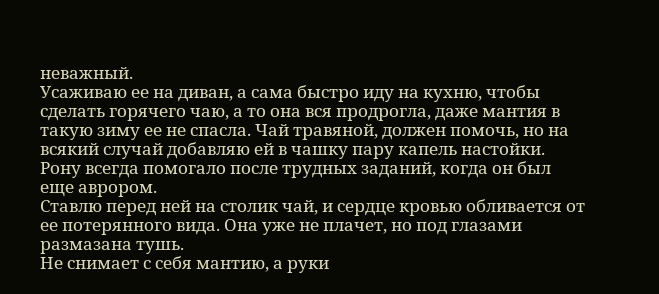неважный.
Усаживаю ее на диван, а сама быстро иду на кухню, чтобы сделать горячего чаю, а то она вся продрогла, даже мантия в такую зиму ее не спасла. Чай травяной, должен помочь, но на всякий случай добавляю ей в чашку пару капель настойки. Рону всегда помогало после трудных заданий, когда он был еще аврором.
Ставлю перед ней на столик чай, и сердце кровью обливается от ее потерянного вида. Она уже не плачет, но под глазами размазана тушь.
Не снимает с себя мантию, а руки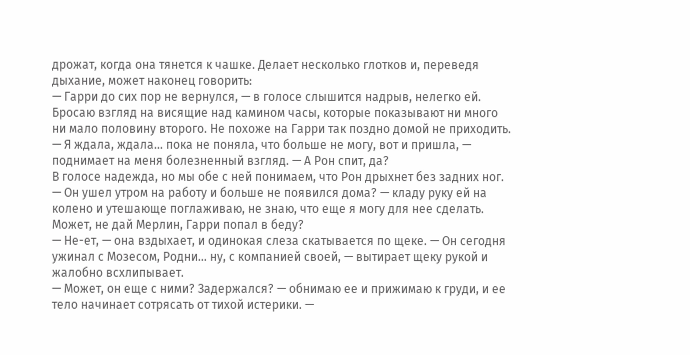дрожат, когда она тянется к чашке. Делает несколько глотков и, переведя дыхание, может наконец говорить:
— Гарри до сих пор не вернулся, — в голосе слышится надрыв, нелегко ей.
Бросаю взгляд на висящие над камином часы, которые показывают ни много ни мало половину второго. Не похоже на Гарри так поздно домой не приходить.
— Я ждала, ждала… пока не поняла, что больше не могу, вот и пришла, — поднимает на меня болезненный взгляд. — А Рон спит, да?
В голосе надежда, но мы обе с ней понимаем, что Рон дрыхнет без задних ног.
— Он ушел утром на работу и больше не появился дома? — кладу руку ей на колено и утешающе поглаживаю, не знаю, что еще я могу для нее сделать. Может, не дай Мерлин, Гарри попал в беду?
— Не-ет, — она вздыхает, и одинокая слеза скатывается по щеке. — Он сегодня ужинал с Мозесом, Родни… ну, с компанией своей, — вытирает щеку рукой и жалобно всхлипывает.
— Может, он еще с ними? Задержался? — обнимаю ее и прижимаю к груди, и ее тело начинает сотрясать от тихой истерики. —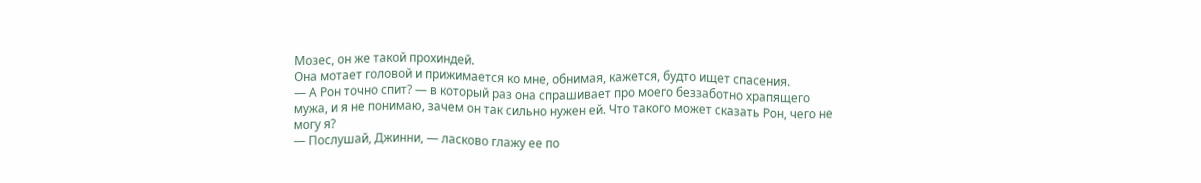Мозес, он же такой прохиндей.
Она мотает головой и прижимается ко мне, обнимая, кажется, будто ищет спасения.
— А Рон точно спит? — в который раз она спрашивает про моего беззаботно храпящего мужа, и я не понимаю, зачем он так сильно нужен ей. Что такого может сказать Рон, чего не могу я?
— Послушай, Джинни, — ласково глажу ее по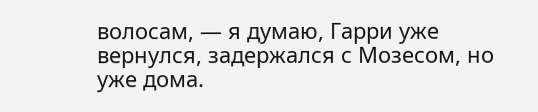волосам, — я думаю, Гарри уже вернулся, задержался с Мозесом, но уже дома.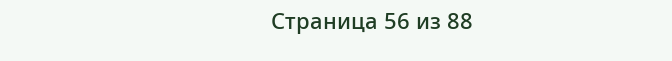Страница 56 из 88